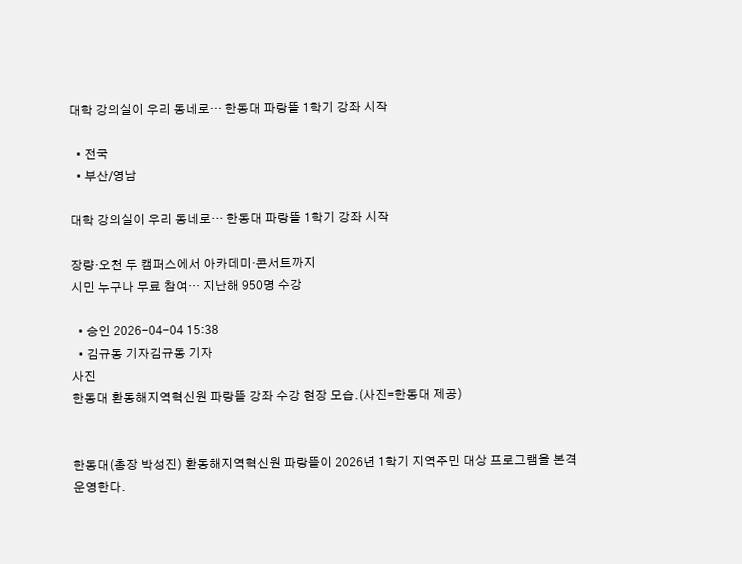대학 강의실이 우리 동네로… 한동대 파랑뜰 1학기 강좌 시작

  • 전국
  • 부산/영남

대학 강의실이 우리 동네로… 한동대 파랑뜰 1학기 강좌 시작

장량·오천 두 캠퍼스에서 아카데미·콘서트까지
시민 누구나 무료 참여… 지난해 950명 수강

  • 승인 2026-04-04 15:38
  • 김규동 기자김규동 기자
사진
한동대 환동해지역혁신원 파랑뜰 강좌 수강 현장 모습.(사진=한동대 제공)


한동대(총장 박성진) 환동해지역혁신원 파랑뜰이 2026년 1학기 지역주민 대상 프로그램을 본격 운영한다.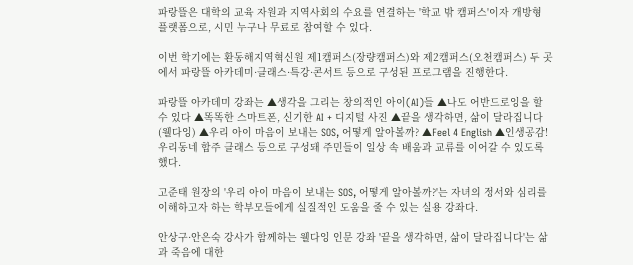파랑뜰은 대학의 교육 자원과 지역사회의 수요를 연결하는 '학교 밖 캠퍼스'이자 개방형 플랫폼으로, 시민 누구나 무료로 참여할 수 있다.

이번 학기에는 환동해지역혁신원 제1캠퍼스(장량캠퍼스)와 제2캠퍼스(오천캠퍼스) 두 곳에서 파랑뜰 아카데미·클래스·특강·콘서트 등으로 구성된 프로그램을 진행한다.

파랑뜰 아카데미 강좌는 ▲생각을 그리는 창의적인 아이(AI)들 ▲나도 어반드로잉을 할 수 있다 ▲똑똑한 스마트폰, 신기한 AI + 디지털 사진 ▲끝을 생각하면, 삶이 달라집니다(웰다잉) ▲우리 아이 마음이 보내는 SOS, 어떻게 알아볼까? ▲Feel 4 English ▲인생공감! 우리동네 합주 클래스 등으로 구성돼 주민들이 일상 속 배움과 교류를 이어갈 수 있도록 했다.

고준태 원장의 '우리 아이 마음이 보내는 SOS, 어떻게 알아볼까?'는 자녀의 정서와 심리를 이해하고자 하는 학부모들에게 실질적인 도움을 줄 수 있는 실용 강좌다.

안상구·안은숙 강사가 함께하는 웰다잉 인문 강좌 '끝을 생각하면, 삶이 달라집니다'는 삶과 죽음에 대한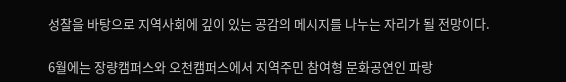성찰을 바탕으로 지역사회에 깊이 있는 공감의 메시지를 나누는 자리가 될 전망이다.

6월에는 장량캠퍼스와 오천캠퍼스에서 지역주민 참여형 문화공연인 파랑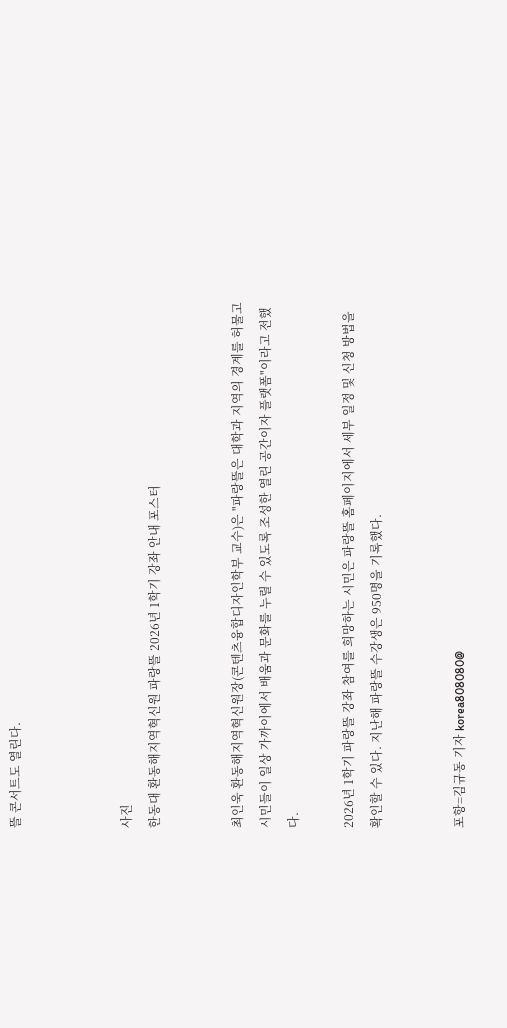뜰 콘서트도 열린다.



사진
한동대 환동해지역혁신원 파랑뜰 2026년 1학기 강좌 안내 포스터


최인욱 환동해지역혁신원장(콘텐츠융합디자인학부 교수)은 "파랑뜰은 대학과 지역의 경계를 허물고 시민들이 일상 가까이에서 배움과 문화를 누릴 수 있도록 조성한 열린 공간이자 플랫폼"이라고 전했다.

2026년 1학기 파랑뜰 강좌 참여를 희망하는 시민은 파랑뜰 홈페이지에서 세부 일정 및 신청 방법을 확인할 수 있다. 지난해 파랑뜰 수강생은 950명을 기록했다.


포항=김규동 기자 korea808080@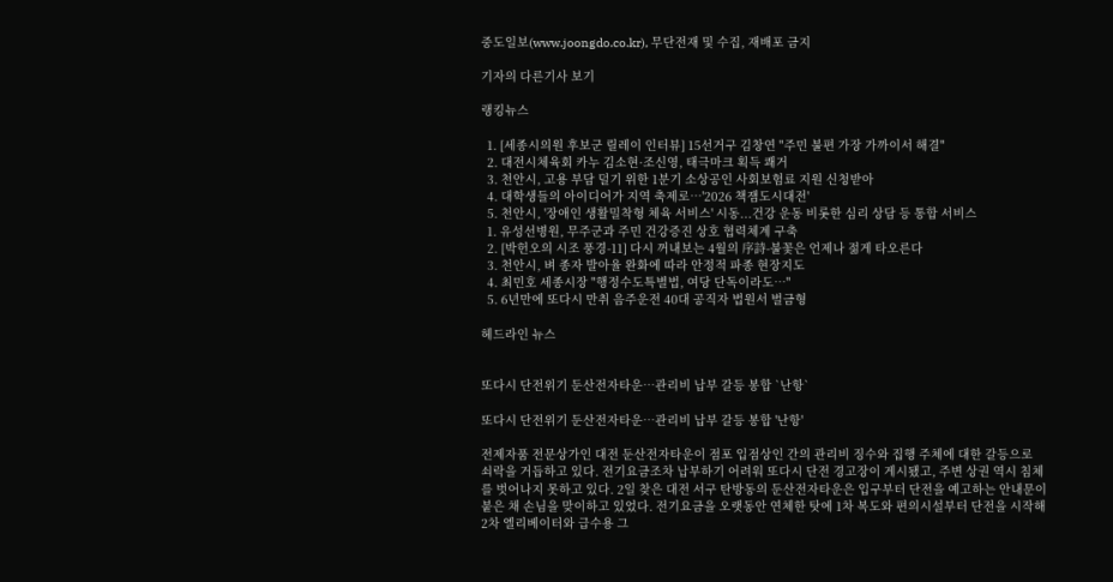중도일보(www.joongdo.co.kr), 무단전재 및 수집, 재배포 금지

기자의 다른기사 보기

랭킹뉴스

  1. [세종시의원 후보군 릴레이 인터뷰] 15선거구 김창연 "주민 불편 가장 가까이서 해결"
  2. 대전시체육회 카누 김소현·조신영, 태극마크 획득 쾌거
  3. 천안시, 고용 부담 덜기 위한 1분기 소상공인 사회보험료 지원 신청받아
  4. 대학생들의 아이디어가 지역 축제로…'2026 책잼도시대전'
  5. 천안시, '장애인 생활밀착형 체육 서비스' 시동...건강 운동 비롯한 심리 상담 등 통합 서비스
  1. 유성선병원, 무주군과 주민 건강증진 상호 협력체계 구축
  2. [박헌오의 시조 풍경-11] 다시 꺼내보는 4월의 序詩-불꽃은 언제나 젊게 타오른다
  3. 천안시, 벼 종자 발아율 완화에 따라 안정적 파종 현장지도
  4. 최민호 세종시장 "행정수도특별법, 여당 단독이라도…"
  5. 6년만에 또다시 만취 음주운전 40대 공직자 법원서 벌금형

헤드라인 뉴스


또다시 단전위기 둔산전자타운…관리비 납부 갈등 봉합 `난항`

또다시 단전위기 둔산전자타운…관리비 납부 갈등 봉합 '난항'

전제자품 전문상가인 대전 둔산전자타운이 점포 입점상인 간의 관리비 징수와 집행 주체에 대한 갈등으로 쇠락을 거듭하고 있다. 전기요금조차 납부하기 어려워 또다시 단전 경고장이 게시됐고, 주변 상권 역시 침체를 벗어나지 못하고 있다. 2일 찾은 대전 서구 탄방동의 둔산전자타운은 입구부터 단전을 예고하는 안내문이 붙은 채 손님을 맞이하고 있었다. 전기요금을 오랫동안 연체한 탓에 1차 복도와 편의시설부터 단전을 시작해 2차 엘리베이터와 급수용 그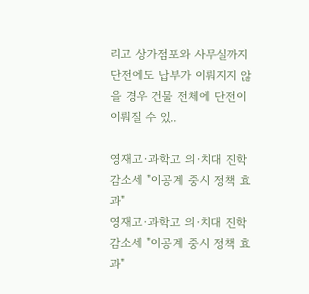리고 상가점포와 사무실까지 단전에도 납부가 이뤄지지 않을 경우 건물 전체에 단전이 이뤄질 수 있..

영재고·과학고 의·치대 진학 감소세 "이공계 중시 정책 효과"
영재고·과학고 의·치대 진학 감소세 "이공계 중시 정책 효과"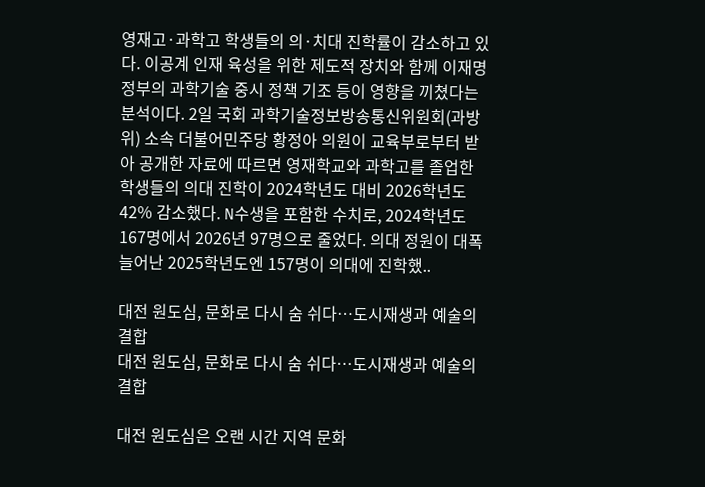영재고·과학고 학생들의 의·치대 진학률이 감소하고 있다. 이공계 인재 육성을 위한 제도적 장치와 함께 이재명 정부의 과학기술 중시 정책 기조 등이 영향을 끼쳤다는 분석이다. 2일 국회 과학기술정보방송통신위원회(과방위) 소속 더불어민주당 황정아 의원이 교육부로부터 받아 공개한 자료에 따르면 영재학교와 과학고를 졸업한 학생들의 의대 진학이 2024학년도 대비 2026학년도 42% 감소했다. N수생을 포함한 수치로, 2024학년도 167명에서 2026년 97명으로 줄었다. 의대 정원이 대폭 늘어난 2025학년도엔 157명이 의대에 진학했..

대전 원도심, 문화로 다시 숨 쉬다…도시재생과 예술의 결합
대전 원도심, 문화로 다시 숨 쉬다…도시재생과 예술의 결합

대전 원도심은 오랜 시간 지역 문화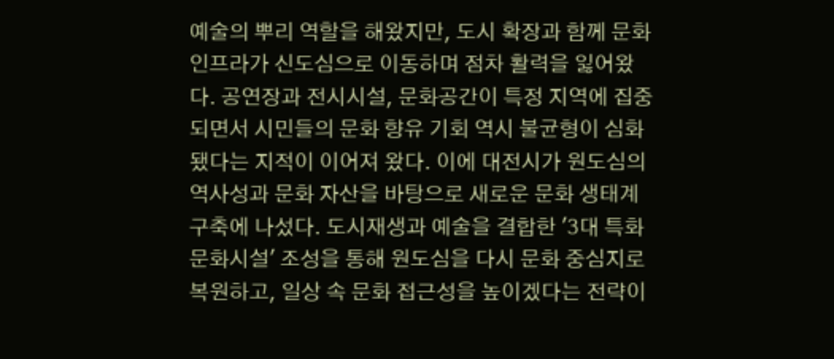예술의 뿌리 역할을 해왔지만, 도시 확장과 함께 문화 인프라가 신도심으로 이동하며 점차 활력을 잃어왔다. 공연장과 전시시설, 문화공간이 특정 지역에 집중되면서 시민들의 문화 향유 기회 역시 불균형이 심화됐다는 지적이 이어져 왔다. 이에 대전시가 원도심의 역사성과 문화 자산을 바탕으로 새로운 문화 생태계 구축에 나섰다. 도시재생과 예술을 결합한 '3대 특화 문화시설' 조성을 통해 원도심을 다시 문화 중심지로 복원하고, 일상 속 문화 접근성을 높이겠다는 전략이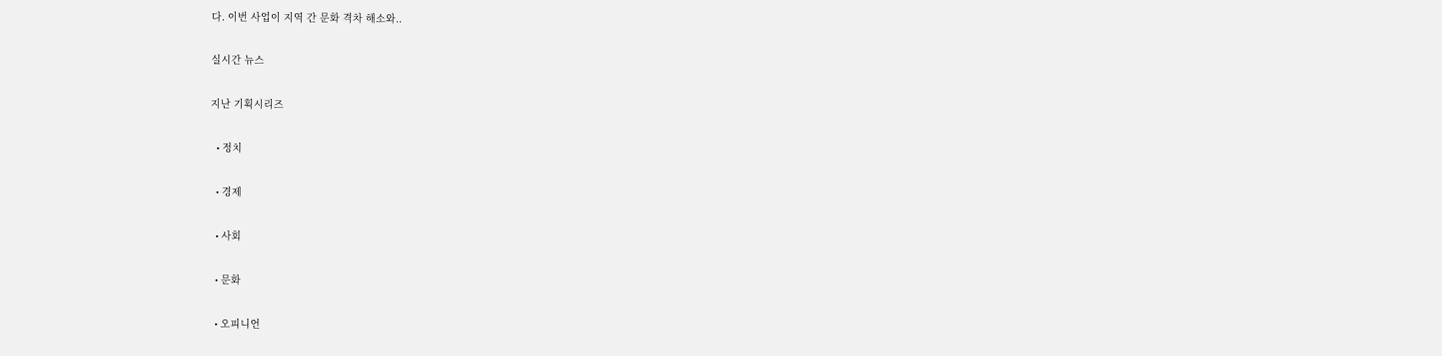다. 이번 사업이 지역 간 문화 격차 해소와..

실시간 뉴스

지난 기획시리즈

  • 정치

  • 경제

  • 사회

  • 문화

  • 오피니언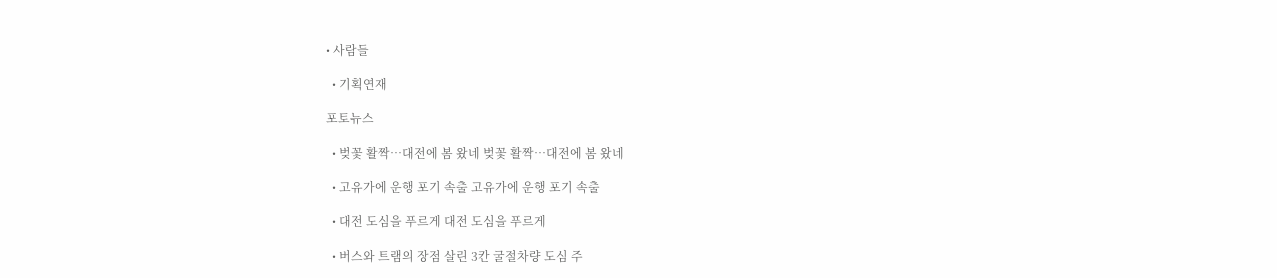• 사람들

  • 기획연재

포토뉴스

  • 벚꽃 활짝…대전에 봄 왔네 벚꽃 활짝…대전에 봄 왔네

  • 고유가에 운행 포기 속출 고유가에 운행 포기 속출

  • 대전 도심을 푸르게 대전 도심을 푸르게

  • 버스와 트램의 장점 살린 3칸 굴절차량 도심 주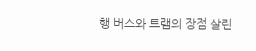행 버스와 트램의 장점 살린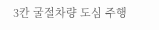3칸 굴절차량 도심 주행